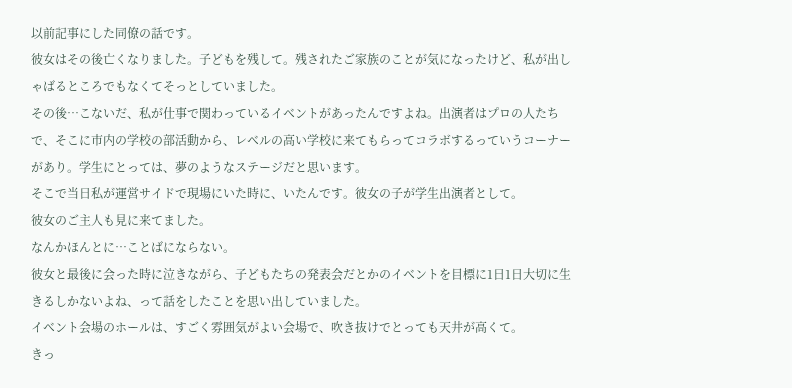以前記事にした同僚の話です。
彼女はその後亡くなりました。子どもを残して。残されたご家族のことが気になったけど、私が出しゃばるところでもなくてそっとしていました。
その後…こないだ、私が仕事で関わっているイベントがあったんですよね。出演者はプロの人たちで、そこに市内の学校の部活動から、レベルの高い学校に来てもらってコラボするっていうコーナーがあり。学生にとっては、夢のようなステージだと思います。
そこで当日私が運営サイドで現場にいた時に、いたんです。彼女の子が学生出演者として。
彼女のご主人も見に来てました。
なんかほんとに…ことばにならない。
彼女と最後に会った時に泣きながら、子どもたちの発表会だとかのイベントを目標に1日1日大切に生きるしかないよね、って話をしたことを思い出していました。
イベント会場のホールは、すごく雰囲気がよい会場で、吹き抜けでとっても天井が高くて。
きっ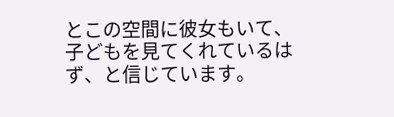とこの空間に彼女もいて、子どもを見てくれているはず、と信じています。